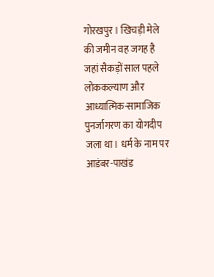गोरखपुर। खिचड़ी मेले की जमीन वह जगह है जहां सैकड़ों साल पहले लोककल्याण और आध्यात्मिक-सामाजिक पुनर्जागरण का योगदीप जला था। धर्म के नाम पर आडंबर-पाखंड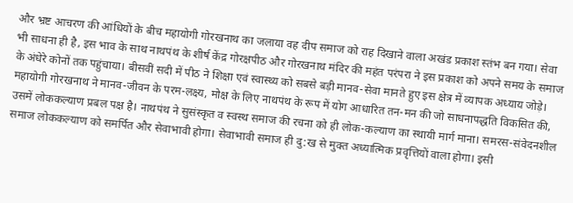और भ्रष्ट आचरण की आंधियों के बीच महायोगी गोरखनाथ का जलाया वह दीप समाज को राह दिखाने वाला अखंड प्रकाश स्तंभ बन गया। सेवा भी साधना ही है, इस भाव के साथ नाथपंथ के शीर्ष केंद्र गोरक्षपीठ और गोरखनाथ मंदिर की महंत परंपरा ने इस प्रकाश को अपने समय के समाज के अंधेरे कोनों तक पहुंचाया। बीसवीं सदी में पीठ ने शिक्षा एवं स्वास्थ्य को सबसे बड़ी मानव-सेवा मानते हुए इस क्षेत्र में व्यापक अध्याय जोड़े।
महायोगी गोरखनाथ ने मानव-जीवन के परम-लक्ष्य, मोक्ष के लिए नाथपंथ के रूप में योग आधारित तन-मन की जो साधनापद्धति विकसित की, उसमें लोककल्याण प्रबल पक्ष है। नाथपंथ ने सुसंस्कृत व स्वस्थ समाज की रचना को ही लोक-कल्याण का स्थायी मार्ग माना। समरस-संवेदनशील समाज लोककल्याण को समर्पित और सेवाभावी होगा। सेवाभावी समाज ही दु:ख से मुक्त अध्यात्मिक प्रवृत्तियों वाला होगा। इसी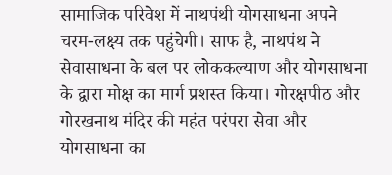सामाजिक परिवेश में नाथपंथी योगसाधना अपने चरम-लक्ष्य तक पहुंचेगी। साफ है, नाथपंथ ने सेवासाधना के बल पर लोककल्याण और योगसाधना के द्वारा मोक्ष का मार्ग प्रशस्त किया। गोरक्षपीठ और गोरखनाथ मंदिर की महंत परंपरा सेवा और योगसाधना का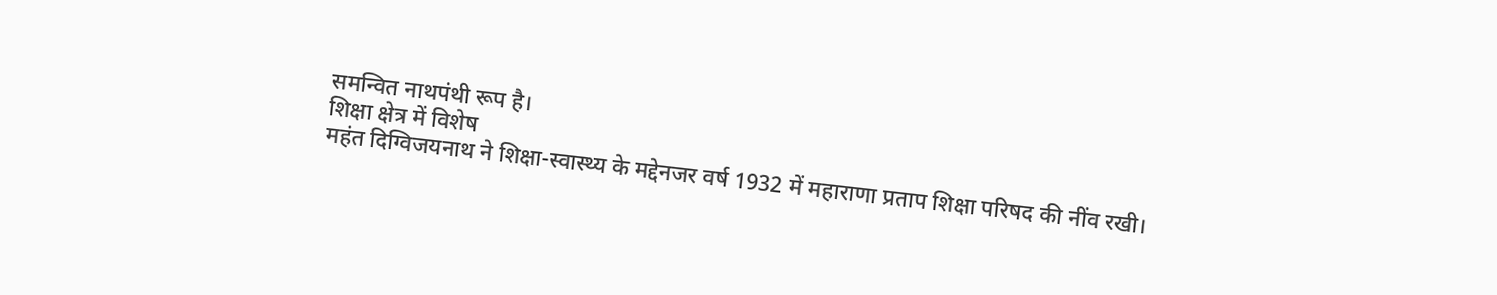समन्वित नाथपंथी रूप है।
शिक्षा क्षेत्र में विशेष
महंत दिग्विजयनाथ ने शिक्षा-स्वास्थ्य के मद्देनजर वर्ष 1932 में महाराणा प्रताप शिक्षा परिषद की नींव रखी।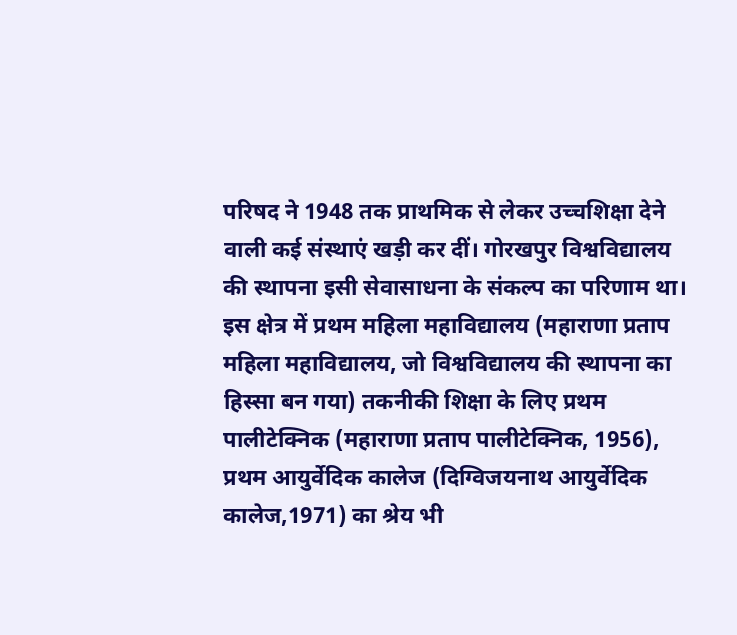परिषद ने 1948 तक प्राथमिक से लेकर उच्चशिक्षा देने वाली कई संस्थाएं खड़ी कर दीं। गोरखपुर विश्वविद्यालय की स्थापना इसी सेवासाधना के संकल्प का परिणाम था। इस क्षेत्र में प्रथम महिला महाविद्यालय (महाराणा प्रताप महिला महाविद्यालय, जो विश्वविद्यालय की स्थापना का हिस्सा बन गया) तकनीकी शिक्षा के लिए प्रथम पालीटेक्निक (महाराणा प्रताप पालीटेक्निक, 1956), प्रथम आयुर्वेदिक कालेज (दिग्विजयनाथ आयुर्वेदिक कालेज,1971) का श्रेय भी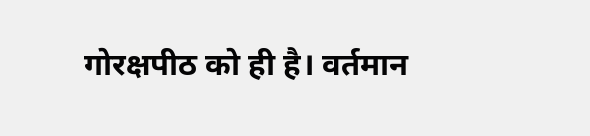गोरक्षपीठ को ही है। वर्तमान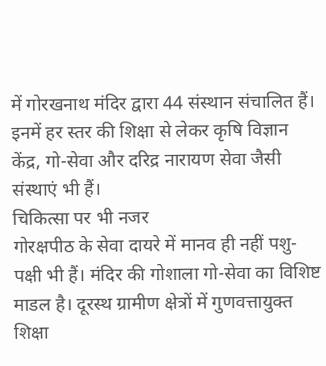में गोरखनाथ मंदिर द्वारा 44 संस्थान संचालित हैं। इनमें हर स्तर की शिक्षा से लेकर कृषि विज्ञान केंद्र, गो-सेवा और दरिद्र नारायण सेवा जैसी संस्थाएं भी हैं।
चिकित्सा पर भी नजर
गोरक्षपीठ के सेवा दायरे में मानव ही नहीं पशु-पक्षी भी हैं। मंदिर की गोशाला गो-सेवा का विशिष्ट माडल है। दूरस्थ ग्रामीण क्षेत्रों में गुणवत्तायुक्त शिक्षा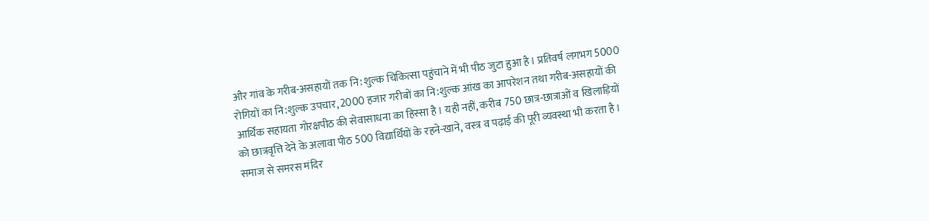और गांव के गरीब-असहायों तक नि:शुल्क चिकित्सा पहुंचाने में भी पीठ जुटा हुआ है। प्रतिवर्ष लगभग 5000 रोगियों का नि:शुल्क उपचार, 2000 हजार गरीबों का नि:शुल्क आंख का आपरेशन तथा गरीब-असहायों की आर्थिक सहायता गोरक्षपीठ की सेवासाधना का हिस्सा है। यही नहीं, करीब 750 छात्र-छात्राओं व खिलाड़ियों को छात्रवृत्ति देने के अलावा पीठ 500 विद्यार्थियों के रहने-खाने, वस्त्र व पढ़ाई की पूरी व्यवस्था भी करता है।
समाज से समरस मंदिर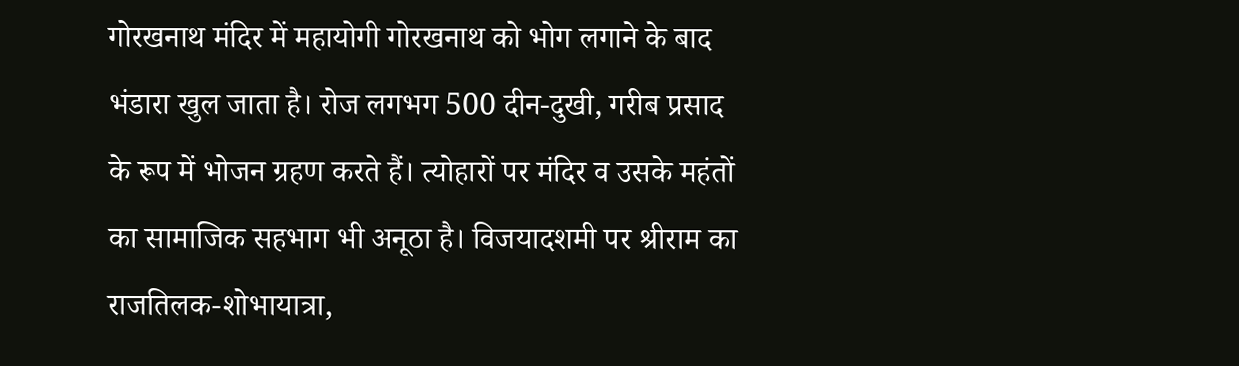गोरखनाथ मंदिर में महायोगी गोरखनाथ को भोग लगाने के बाद भंडारा खुल जाता है। रोज लगभग 500 दीन-दुखी, गरीब प्रसाद के रूप में भोजन ग्रहण करते हैं। त्योहारों पर मंदिर व उसके महंतों का सामाजिक सहभाग भी अनूठा है। विजयादशमी पर श्रीराम का राजतिलक-शोभायात्रा,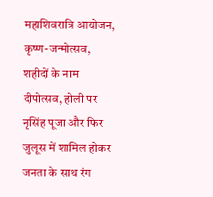महाशिवरात्रि आयोजन, कृष्ण-जन्मोत्सव, शहीदों के नाम दीपोत्सव, होली पर नृसिंह पूजा और फिर जुलूस में शामिल होकर जनता के साथ रंग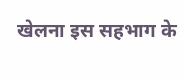खेलना इस सहभाग के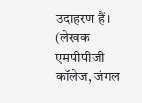उदाहरण हैं।
(लेखक एमपीपीजी कॉलेज, जंगल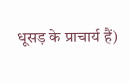धूसड़ के प्राचार्य हैं)